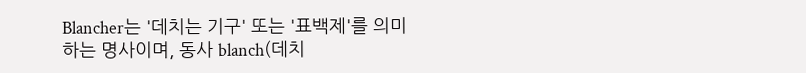Blancher는 '데치는 기구' 또는 '표백제'를 의미하는 명사이며, 동사 blanch(데치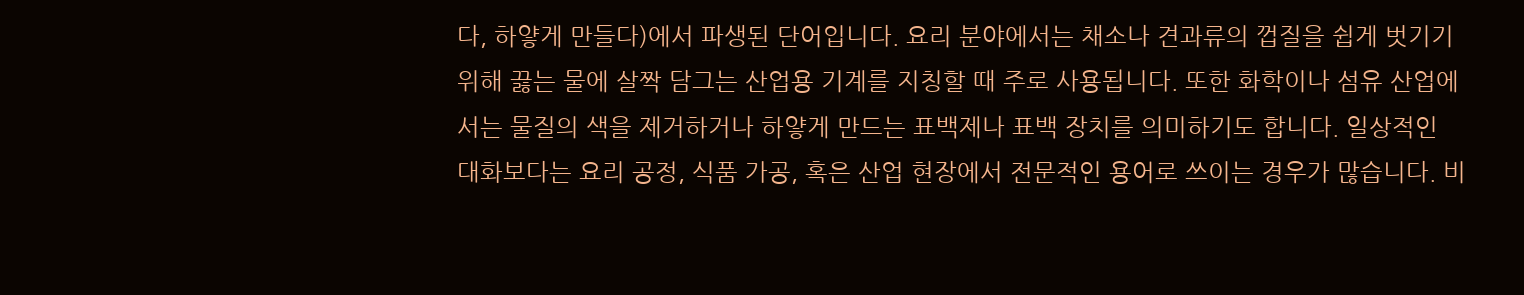다, 하얗게 만들다)에서 파생된 단어입니다. 요리 분야에서는 채소나 견과류의 껍질을 쉽게 벗기기 위해 끓는 물에 살짝 담그는 산업용 기계를 지칭할 때 주로 사용됩니다. 또한 화학이나 섬유 산업에서는 물질의 색을 제거하거나 하얗게 만드는 표백제나 표백 장치를 의미하기도 합니다. 일상적인 대화보다는 요리 공정, 식품 가공, 혹은 산업 현장에서 전문적인 용어로 쓰이는 경우가 많습니다. 비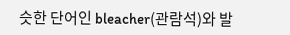슷한 단어인 bleacher(관람석)와 발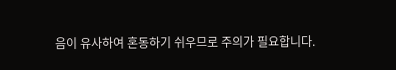음이 유사하여 혼동하기 쉬우므로 주의가 필요합니다.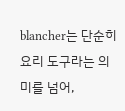blancher는 단순히 요리 도구라는 의미를 넘어,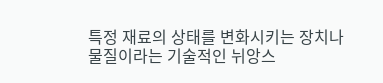특정 재료의 상태를 변화시키는 장치나 물질이라는 기술적인 뉘앙스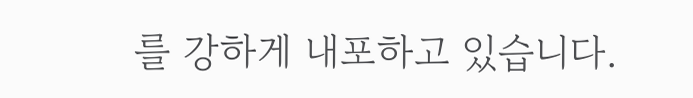를 강하게 내포하고 있습니다.